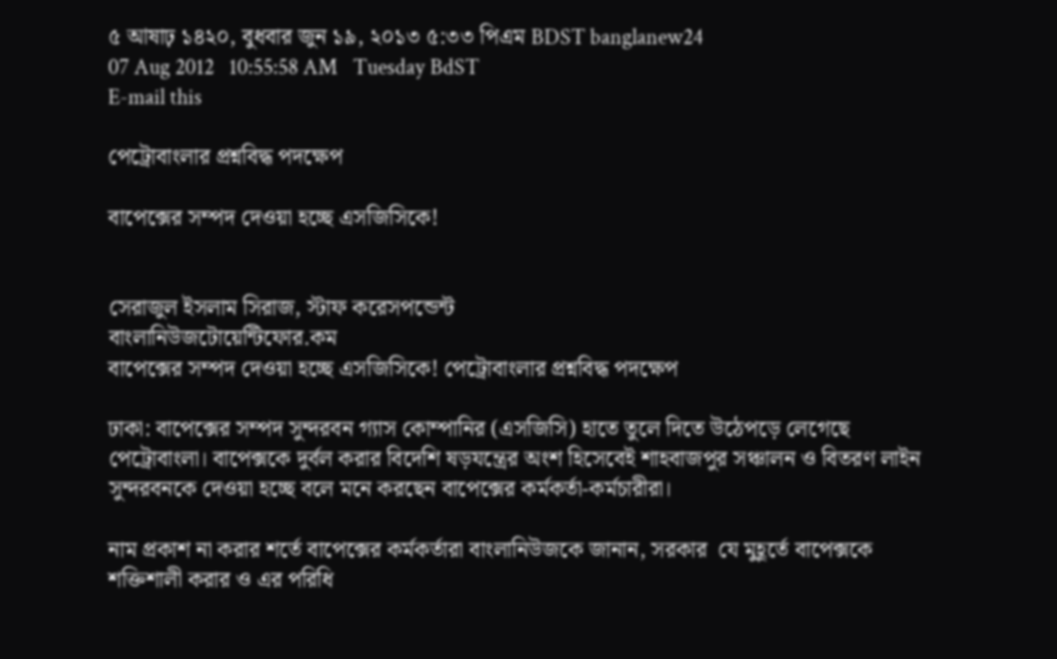৫ আষাঢ় ১৪২০, বুধবার জুন ১৯, ২০১৩ ৫:৩৩ পিএম BDST banglanew24
07 Aug 2012   10:55:58 AM   Tuesday BdST
E-mail this

পেট্রোবাংলার প্রশ্নবিদ্ধ পদক্ষেপ

বাপেক্সের সম্পদ দেওয়া হচ্ছে এসজিসিকে!


সেরাজুল ইসলাম সিরাজ, স্টাফ করেসপন্ডেন্ট
বাংলানিউজটোয়েন্টিফোর.কম
বাপেক্সের সম্পদ দেওয়া হচ্ছে এসজিসিকে! পেট্রোবাংলার প্রশ্নবিদ্ধ পদক্ষেপ

ঢাকা: বাপেক্সের সম্পদ সুন্দরবন গ্যাস কোম্পানির (এসজিসি) হাতে তুলে দিতে উঠেপড়ে লেগেছে পেট্রোবাংলা। বাপেক্সকে দুর্বল করার বিদেশি ষড়যন্ত্রের অংশ হিসেবেই শাহবাজপুর সঞ্চালন ও বিতরণ লাইন সুন্দরবনকে দেওয়া হচ্ছে বলে মনে করছেন বাপেক্সের কর্মকর্তা-কর্মচারীরা।

নাম প্রকাশ না করার শর্তে বাপেক্সের কর্মকর্তারা বাংলানিউজকে জানান, সরকার  যে মুহূর্তে বাপেক্সকে শক্তিশালী করার ও এর পরিধি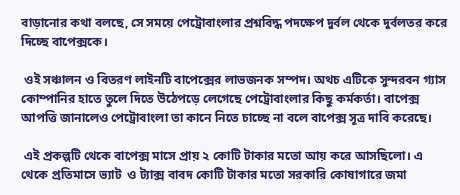বাড়ানোর কথা বলছে, সে সময়ে পেট্রোবাংলার প্রশ্নবিদ্ধ পদক্ষেপ দুর্বল থেকে দুর্বলতর করে দিচ্ছে বাপেক্সকে।

 ওই সঞ্চালন ও বিতরণ লাইনটি বাপেক্সের লাভজনক সম্পদ। অথচ এটিকে সুন্দরবন গ্যাস কোম্পানির হাতে তুলে দিতে উঠেপড়ে লেগেছে পেট্রোবাংলার কিছু কর্মকর্তা। বাপেক্স আপত্তি জানালেও পেট্রোবাংলা তা কানে নিতে চাচ্ছে না বলে বাপেক্স সূত্র দাবি করেছে।

 এই প্রকল্পটি থেকে বাপেক্স মাসে প্রায় ২ কোটি টাকার মতো আয় করে আসছিলো। এ থেকে প্রতিমাসে ভ্যাট  ও ট্যাক্স বাবদ কোটি টাকার মতো সরকারি কোষাগারে জমা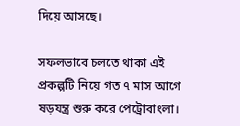দিয়ে আসছে।

সফলভাবে চলতে থাকা এই প্রকল্পটি নিয়ে গত ৭ মাস আগে ষড়যন্ত্র শুরু করে পেট্রোবাংলা।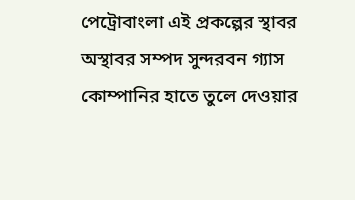পেট্রোবাংলা এই প্রকল্পের স্থাবর অস্থাবর সম্পদ সুন্দরবন গ্যাস কোম্পানির হাতে তুলে দেওয়ার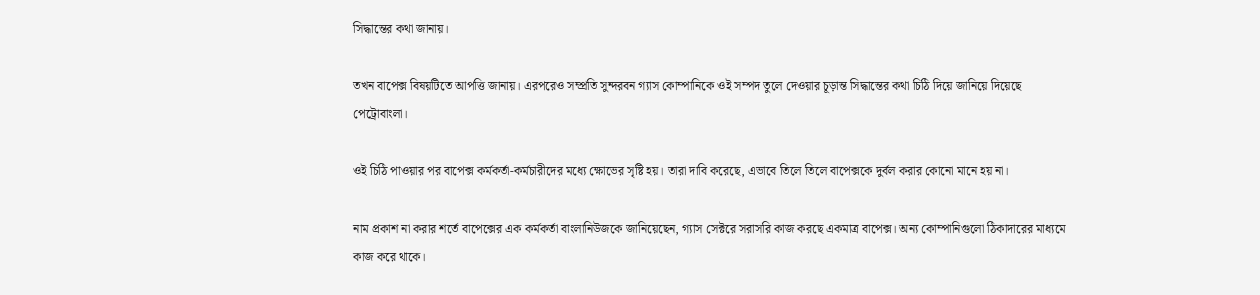সিদ্ধান্তের কথা জানায়।

তখন বাপেক্স বিষয়টিতে আপত্তি জানায়। এরপরেও সম্প্রতি সুন্দরবন গ্যাস কোম্পানিকে ওই সম্পদ তুলে দেওয়ার চূড়ান্ত সিদ্ধান্তের কথা চিঠি দিয়ে জানিয়ে দিয়েছে পেট্রোবাংলা।

ওই চিঠি পাওয়ার পর বাপেক্স কর্মকর্তা-কর্মচারীদের মধ্যে ক্ষোভের সৃষ্টি হয়। তারা দাবি করেছে, এভাবে তিলে তিলে বাপেক্সকে দুর্বল করার কোনো মানে হয় না।

নাম প্রকাশ না করার শর্তে বাপেক্সের এক কর্মকর্তা বাংলানিউজকে জানিয়েছেন, গ্যাস সেক্টরে সরাসরি কাজ করছে একমাত্র বাপেক্স। অন্য কোম্পানিগুলো ঠিকাদারের মাধ্যমে কাজ করে থাকে।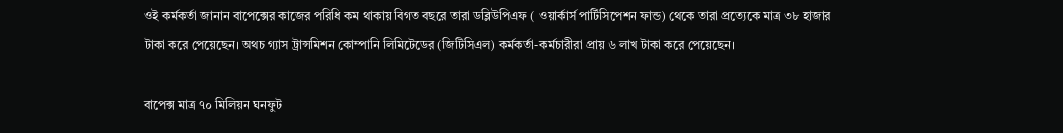ওই কর্মকর্তা জানান বাপেক্সের কাজের পরিধি কম থাকায় বিগত বছরে তারা ডব্লিউপিএফ ( ওয়ার্কার্স পার্টিসিপেশন ফান্ড) থেকে তারা প্রত্যেকে মাত্র ৩৮ হাজার টাকা করে পেয়েছেন। অথচ গ্যাস ট্রান্সমিশন কোম্পানি লিমিটেডের (জিটিসিএল) কর্মকর্তা-কর্মচারীরা প্রায় ৬ লাখ টাকা করে পেয়েছেন।

বাপেক্স মাত্র ৭০ মিলিয়ন ঘনফুট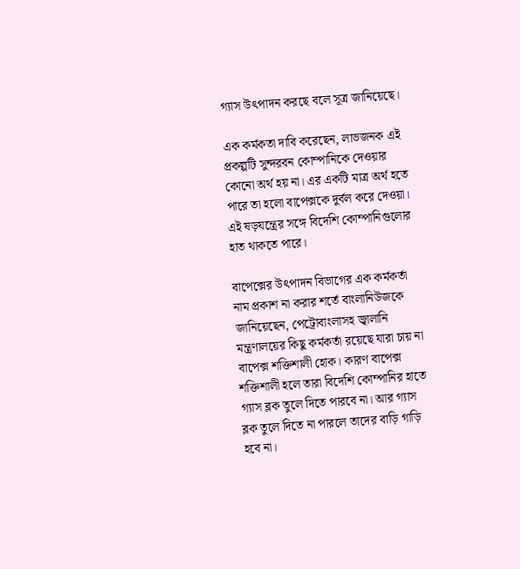গ্যাস উৎপাদন করছে বলে সূত্র জানিয়েছে।

এক কর্মকতা দাবি করেছেন, লাভজনক এই প্রকল্পটি সুন্দরবন কোম্পানিকে দেওয়ার কোনো অর্থ হয় না। এর একটি মাত্র অর্থ হতে পারে তা হলো বাপেক্সকে দুর্বল করে দেওয়া। এই ষড়যন্ত্রের সঙ্গে বিদেশি কোম্পানিগুলোর হাত থাকতে পারে।

বাপেক্সের উৎপাদন বিভাগের এক কর্মকর্তা নাম প্রকাশ না করার শর্তে বাংলানিউজকে জানিয়েছেন, পেট্রোবাংলাসহ জ্বালানি মন্ত্রণালয়ের কিছু কর্মকর্তা রয়েছে যারা চায় না বাপেক্স শক্তিশালী হোক। কারণ বাপেক্স শক্তিশালী হলে তারা বিদেশি কোম্পানির হাতে গ্যাস ব্লক তুলে দিতে পারবে না। আর গ্যাস ব্লক তুলে দিতে না পারলে তাদের বাড়ি গাড়ি হবে না।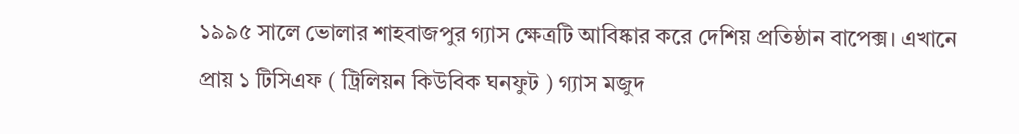১৯৯৫ সালে ভোলার শাহবাজপুর গ্যাস ক্ষেত্রটি আবিষ্কার করে দেশিয় প্রতিষ্ঠান বাপেক্স। এখানে প্রায় ১ টিসিএফ ( ট্রিলিয়ন কিউবিক ঘনফুট ) গ্যাস মজুদ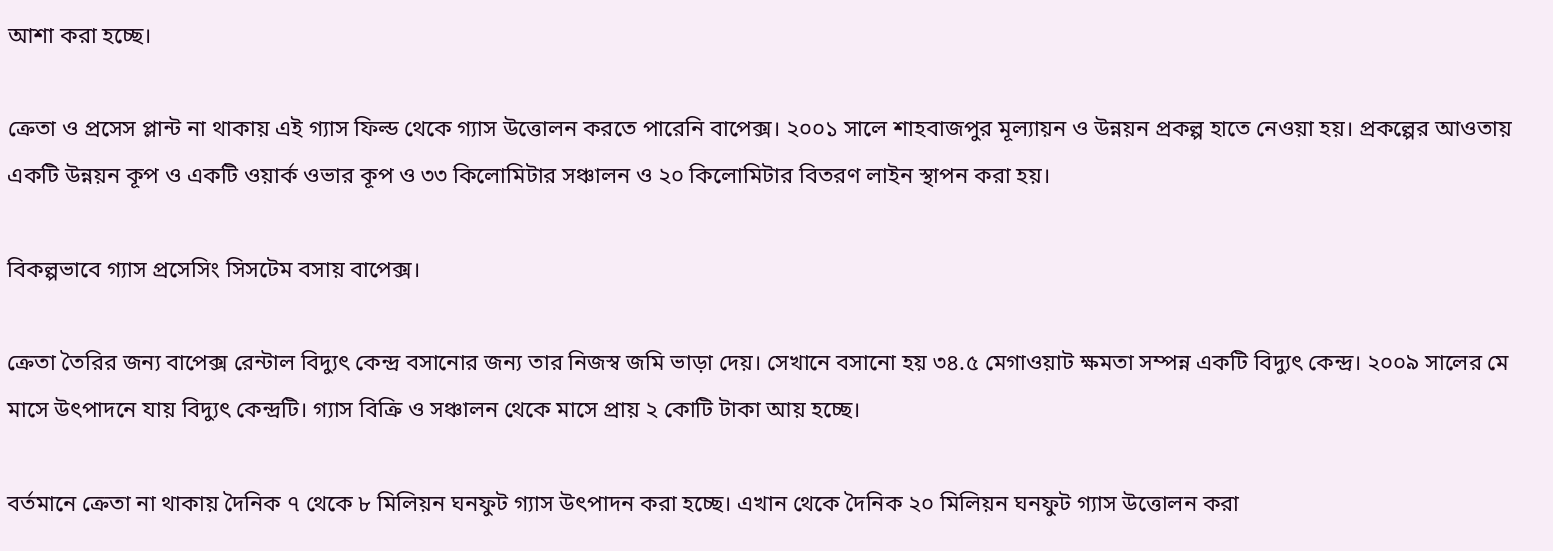আশা করা হচ্ছে।

ক্রেতা ও প্রসেস প্লান্ট না থাকায় এই গ্যাস ফিল্ড থেকে গ্যাস উত্তোলন করতে পারেনি বাপেক্স। ২০০১ সালে শাহবাজপুর মূল্যায়ন ও উন্নয়ন প্রকল্প হাতে নেওয়া হয়। প্রকল্পের আওতায় একটি উন্নয়ন কূপ ও একটি ওয়ার্ক ওভার কূপ ও ৩৩ কিলোমিটার সঞ্চালন ও ২০ কিলোমিটার বিতরণ লাইন স্থাপন করা হয়।

বিকল্পভাবে গ্যাস প্রসেসিং সিসটেম বসায় বাপেক্স।

ক্রেতা তৈরির জন্য বাপেক্স রেন্টাল বিদ্যুৎ কেন্দ্র বসানোর জন্য তার নিজস্ব জমি ভাড়া দেয়। সেখানে বসানো হয় ৩৪.৫ মেগাওয়াট ক্ষমতা সম্পন্ন একটি বিদ্যুৎ কেন্দ্র। ২০০৯ সালের মে মাসে উৎপাদনে যায় বিদ্যুৎ কেন্দ্রটি। গ্যাস বিক্রি ও সঞ্চালন থেকে মাসে প্রায় ২ কোটি টাকা আয় হচ্ছে।

বর্তমানে ক্রেতা না থাকায় দৈনিক ৭ থেকে ৮ মিলিয়ন ঘনফুট গ্যাস উ‍ৎপাদন করা হচ্ছে। এখান থেকে দৈনিক ২০ মিলিয়ন ঘনফুট গ্যাস উত্তোলন করা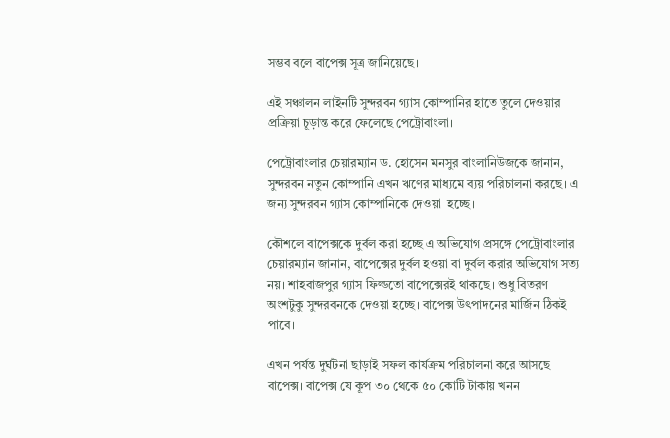সম্ভব বলে বাপেক্স সূত্র জানিয়েছে।

এই সঞ্চালন লাইনটি সুন্দরবন গ্যাস কোম্পানির হাতে তুলে দেওয়ার প্রক্রিয়া চূড়ান্ত করে ফেলেছে পেট্রোবাংলা।

পেট্রোবাংলার চেয়ারম্যান ড. হোসেন মনসুর বাংলানিউজকে জানান, সুন্দরবন নতুন কোম্পানি এখন ঋণের মাধ্যমে ব্যয় পরিচালনা করছে। এ জন্য সুন্দরবন গ্যাস কোম্পানিকে দেওয়া  হচ্ছে।

কৌশলে বাপেক্সকে দুর্বল করা হচ্ছে এ অভিযোগ প্রসঙ্গে পেট্রোবাংলার চেয়ারম্যান জানান, বাপেক্সের দুর্বল হওয়া বা দুর্বল করার অভিযোগ সত্য নয়। শাহবাজপুর গ্যাস ফিল্ডতো বাপেক্সেরই থাকছে। শুধু বিতরণ অংশটুকু সুন্দরবনকে দেওয়া হচ্ছে। বাপেক্স উ‍ৎপাদনের মার্জিন ঠিকই পাবে।

এখন পর্যন্ত দুর্ঘটনা ছাড়াই সফল কার্যক্রম পরিচালনা করে আসছে বাপেক্স। বাপেক্স যে কূপ ৩০ থেকে ৫০ কোটি টাকায় খনন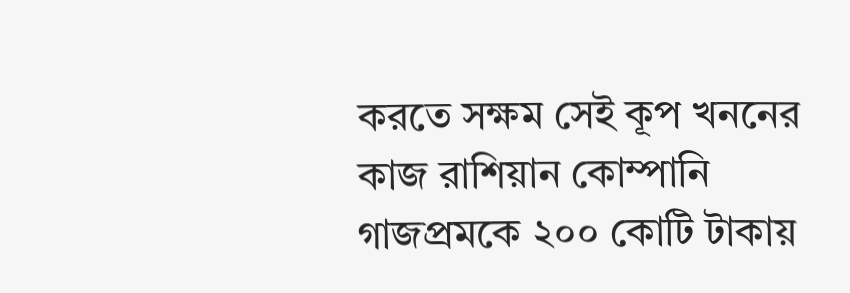করতে সক্ষম সেই কূপ খননের কাজ রাশিয়ান কোম্পানি গাজপ্রমকে ২০০ কোটি টাকায়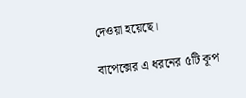দেওয়া হয়েছে।

বাপেক্সের এ ধরনের ৫টি কূপ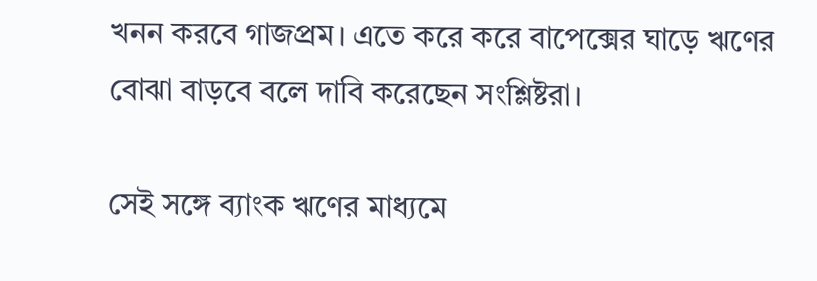খনন করবে গাজপ্রম। এতে করে করে বাপেক্সের ঘাড়ে ঋণের বোঝা বাড়বে বলে দাবি করেছেন সংশ্লিষ্টরা।

সেই সঙ্গে ব্যাংক ঋণের মাধ্যমে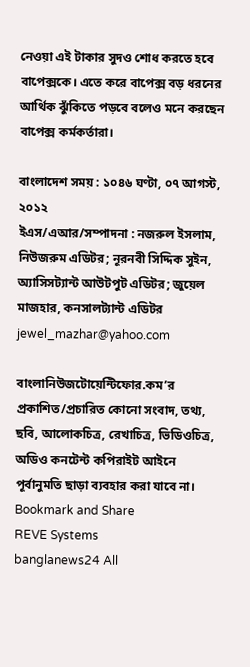নেওয়া এই টাকার সুদও শোধ করতে হবে বাপেক্সকে। এতে করে বাপেক্স বড় ধরনের আর্থিক ঝুঁকিতে পড়বে বলেও মনে করছেন বাপেক্স কর্মকর্তারা।

বাংলাদেশ সময় : ১০৪৬ ঘণ্টা, ০৭ আগস্ট, ২০১২
ইএস/এআর/সম্পাদনা : নজরুল ইসলাম, নিউজরুম এডিটর; নূরনবী সিদ্দিক সুইন, অ্যাসিসট্যান্ট আউটপুট এডিটর; জুয়েল মাজহার, কনসালট্যান্ট এডিটর jewel_mazhar@yahoo.com

বাংলানিউজটোয়েন্টিফোর.কম’র প্রকাশিত/প্রচারিত কোনো সংবাদ, তথ্য, ছবি, আলোকচিত্র, রেখাচিত্র, ভিডিওচিত্র, অডিও কনটেন্ট কপিরাইট আইনে পূর্বানুমতি ছাড়া ব্যবহার করা যাবে না।
Bookmark and Share
REVE Systems
banglanews24 All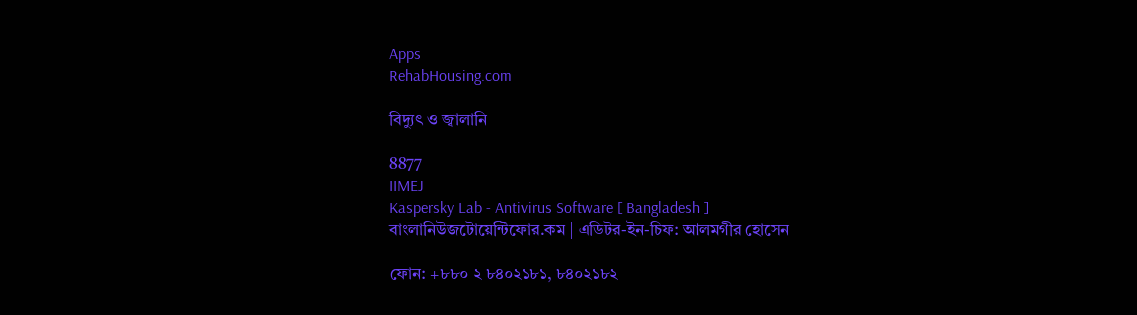Apps
RehabHousing.com

বিদ্যুৎ ও জ্বালানি

8877
IIMEJ
Kaspersky Lab - Antivirus Software [ Bangladesh ]
বাংলানিউজটোয়েন্টিফোর.কম | এডিটর-ইন-চিফ: আলমগীর হোসেন

ফোন: +৮৮০ ২ ৮৪০২১৮১, ৮৪০২১৮২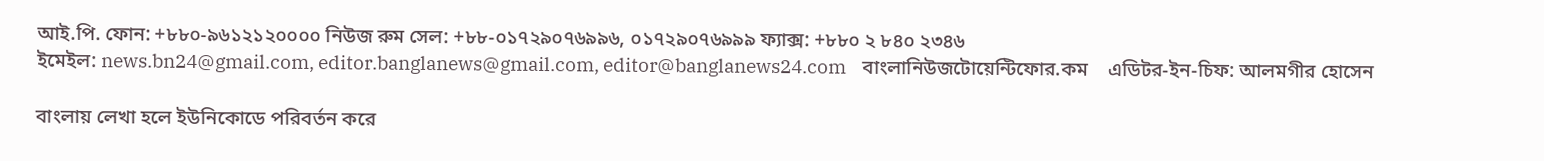আই.পি. ফোন: +৮৮০-৯৬১২১২০০০০ নিউজ রুম সেল: +৮৮-০১৭২৯০৭৬৯৯৬, ০১৭২৯০৭৬৯৯৯ ফ্যাক্স: +৮৮০ ২ ৮৪০ ২৩৪৬
ইমেইল: news.bn24@gmail.com, editor.banglanews@gmail.com, editor@banglanews24.com    বাংলানিউজটোয়েন্টিফোর.কম    এডিটর-ইন-চিফ: আলমগীর হোসেন

বাংলায় লেখা হলে ইউনিকোডে পরিবর্তন করে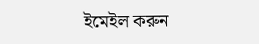ইমেইল করুন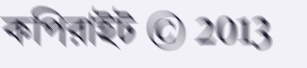কপিরাইট © 2013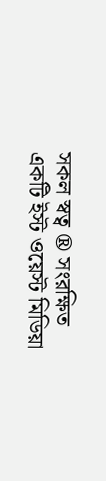সকল স্বত্ব ® সংরক্ষিত    একটি ইস্ট ওয়েস্ট মিডিয়া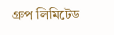গ্রুপ লিমিটেড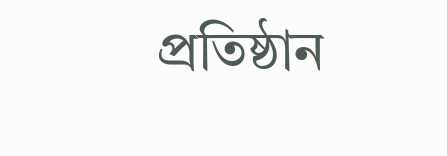প্রতিষ্ঠান